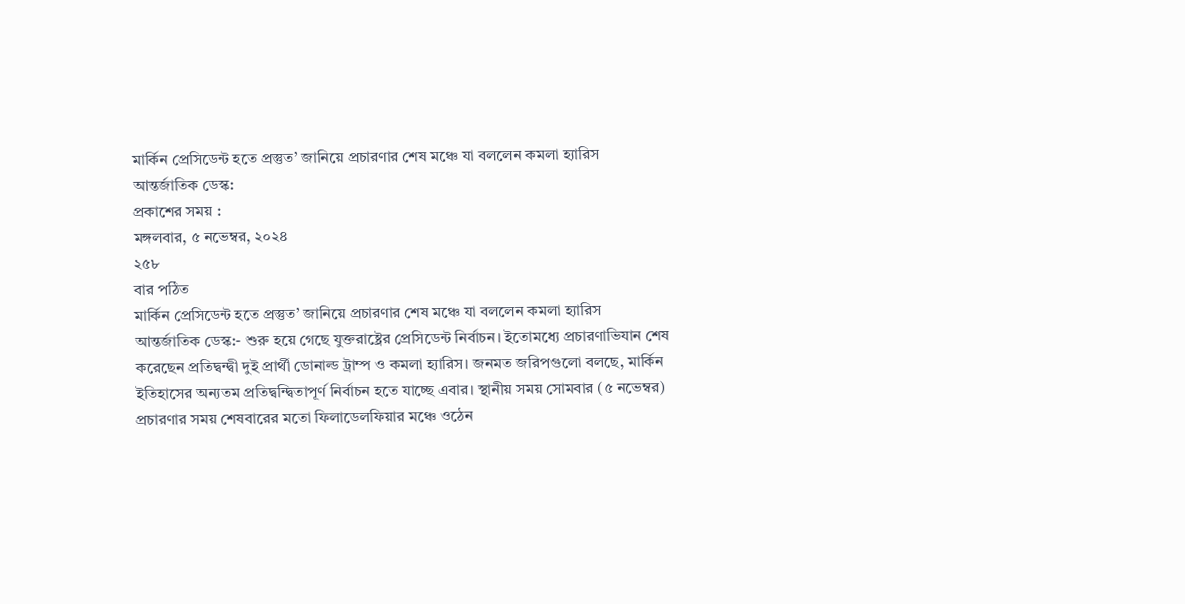মার্কিন প্রেসিডেন্ট হতে প্রস্তুত’ জানিয়ে প্রচারণার শেষ মঞ্চে যা বললেন কমলা হ্যারিস
আন্তর্জাতিক ডেস্ক:
প্রকাশের সময় :
মঙ্গলবার, ৫ নভেম্বর, ২০২৪
২৫৮
বার পঠিত
মার্কিন প্রেসিডেন্ট হতে প্রস্তুত’ জানিয়ে প্রচারণার শেষ মঞ্চে যা বললেন কমলা হ্যারিস
আন্তর্জাতিক ডেস্ক:- শুরু হয়ে গেছে যুক্তরাষ্ট্রের প্রেসিডেন্ট নির্বাচন। ইতোমধ্যে প্রচারণাভিযান শেষ করেছেন প্রতিদ্বন্দ্বী দুই প্রার্থী ডোনাল্ড ট্রাম্প ও কমলা হ্যারিস। জনমত জরিপগুলো বলছে, মার্কিন ইতিহাসের অন্যতম প্রতিদ্বন্দ্বিতাপূর্ণ নির্বাচন হতে যাচ্ছে এবার। স্থানীয় সময় সোমবার (৫ নভেম্বর) প্রচারণার সময় শেষবারের মতো ফিলাডেলফিয়ার মঞ্চে ওঠেন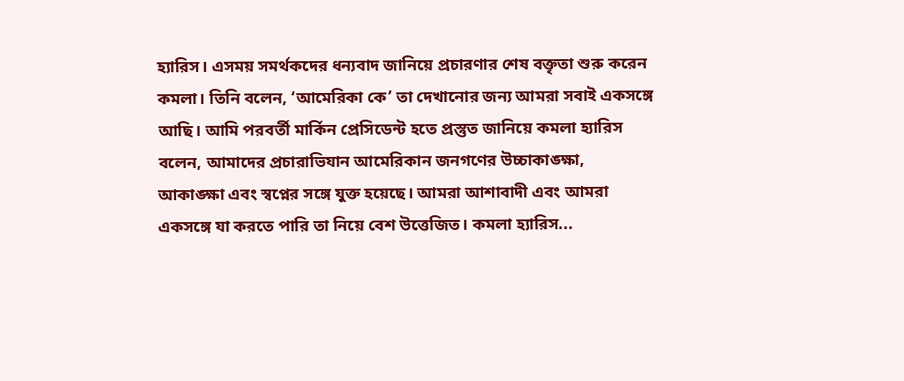হ্যারিস। এসময় সমর্থকদের ধন্যবাদ জানিয়ে প্রচারণার শেষ বক্তৃতা শুরু করেন কমলা। তিনি বলেন, ‘আমেরিকা কে’ তা দেখানোর জন্য আমরা সবাই একসঙ্গে আছি। আমি পরবর্তী মার্কিন প্রেসিডেন্ট হতে প্রস্তুত জানিয়ে কমলা হ্যারিস বলেন, আমাদের প্রচারাভিযান আমেরিকান জনগণের উচ্চাকাঙ্ক্ষা, আকাঙ্ক্ষা এবং স্বপ্নের সঙ্গে যুক্ত হয়েছে। আমরা আশাবাদী এবং আমরা একসঙ্গে যা করতে পারি তা নিয়ে বেশ উত্তেজিত। কমলা হ্যারিস...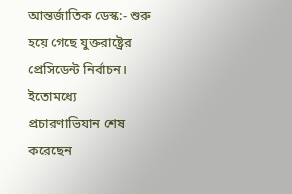আন্তর্জাতিক ডেস্ক:- শুরু হয়ে গেছে যুক্তরাষ্ট্রের প্রেসিডেন্ট নির্বাচন। ইতোমধ্যে প্রচারণাভিযান শেষ করেছেন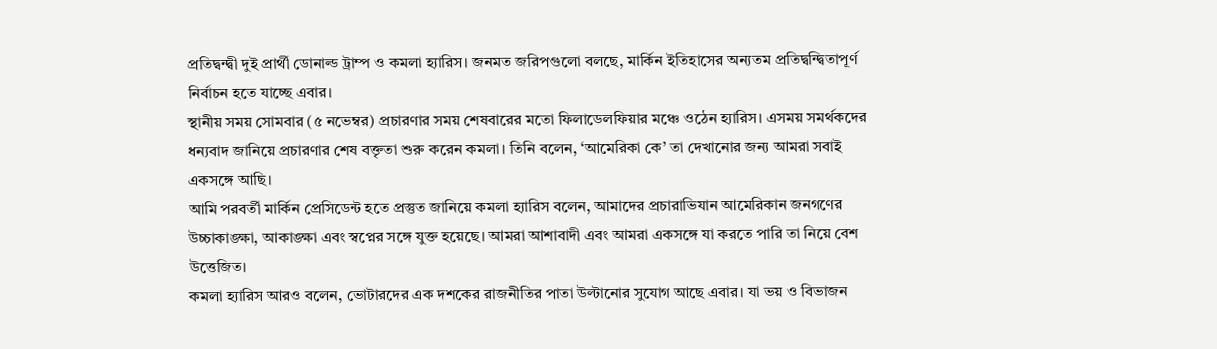প্রতিদ্বন্দ্বী দুই প্রার্থী ডোনাল্ড ট্রাম্প ও কমলা হ্যারিস। জনমত জরিপগুলো বলছে, মার্কিন ইতিহাসের অন্যতম প্রতিদ্বন্দ্বিতাপূর্ণ নির্বাচন হতে যাচ্ছে এবার।
স্থানীয় সময় সোমবার (৫ নভেম্বর) প্রচারণার সময় শেষবারের মতো ফিলাডেলফিয়ার মঞ্চে ওঠেন হ্যারিস। এসময় সমর্থকদের ধন্যবাদ জানিয়ে প্রচারণার শেষ বক্তৃতা শুরু করেন কমলা। তিনি বলেন, ‘আমেরিকা কে’ তা দেখানোর জন্য আমরা সবাই একসঙ্গে আছি।
আমি পরবর্তী মার্কিন প্রেসিডেন্ট হতে প্রস্তুত জানিয়ে কমলা হ্যারিস বলেন, আমাদের প্রচারাভিযান আমেরিকান জনগণের উচ্চাকাঙ্ক্ষা, আকাঙ্ক্ষা এবং স্বপ্নের সঙ্গে যুক্ত হয়েছে। আমরা আশাবাদী এবং আমরা একসঙ্গে যা করতে পারি তা নিয়ে বেশ উত্তেজিত।
কমলা হ্যারিস আরও বলেন, ভোটারদের এক দশকের রাজনীতির পাতা উল্টানোর সুযোগ আছে এবার। যা ভয় ও বিভাজন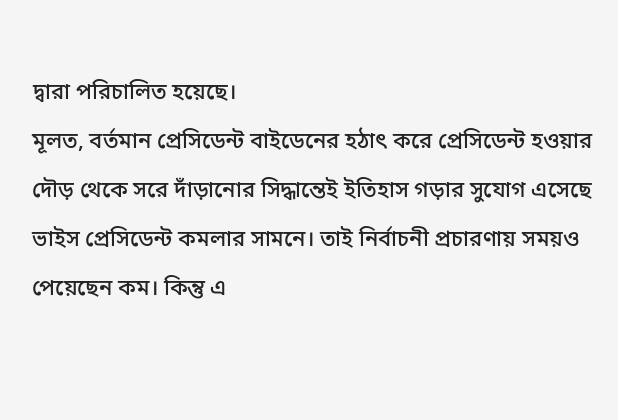দ্বারা পরিচালিত হয়েছে।
মূলত, বর্তমান প্রেসিডেন্ট বাইডেনের হঠাৎ করে প্রেসিডেন্ট হওয়ার দৌড় থেকে সরে দাঁড়ানোর সিদ্ধান্তেই ইতিহাস গড়ার সুযোগ এসেছে ভাইস প্রেসিডেন্ট কমলার সামনে। তাই নির্বাচনী প্রচারণায় সময়ও পেয়েছেন কম। কিন্তু এ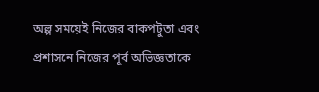অল্প সময়েই নিজের বাকপটুতা এবং প্রশাসনে নিজের পূর্ব অভিজ্ঞতাকে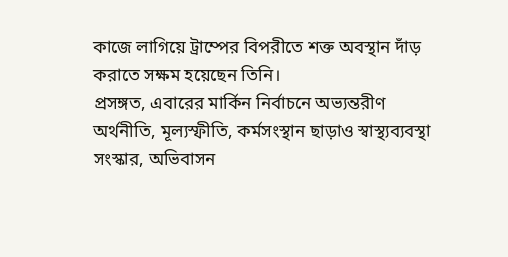কাজে লাগিয়ে ট্রাম্পের বিপরীতে শক্ত অবস্থান দাঁড় করাতে সক্ষম হয়েছেন তিনি।
প্রসঙ্গত, এবারের মার্কিন নির্বাচনে অভ্যন্তরীণ অর্থনীতি, মূল্যস্ফীতি, কর্মসংস্থান ছাড়াও স্বাস্থ্যব্যবস্থা সংস্কার, অভিবাসন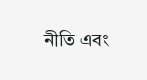নীতি এবং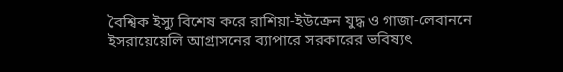বৈশ্বিক ইস্যু বিশেষ করে রাশিয়া-ইউক্রেন যুদ্ধ ও গাজা-লেবাননে ইসরায়েয়েলি আগ্রাসনের ব্যাপারে সরকারের ভবিষ্যৎ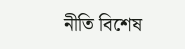নীতি বিশেষ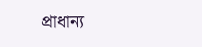প্রাধান্য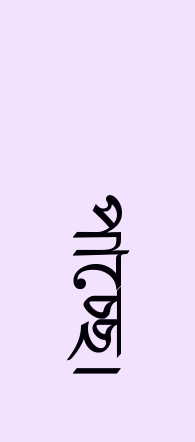পাচ্ছে।